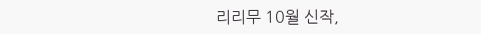리리무 10월 신작,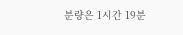분량은 1시간 19분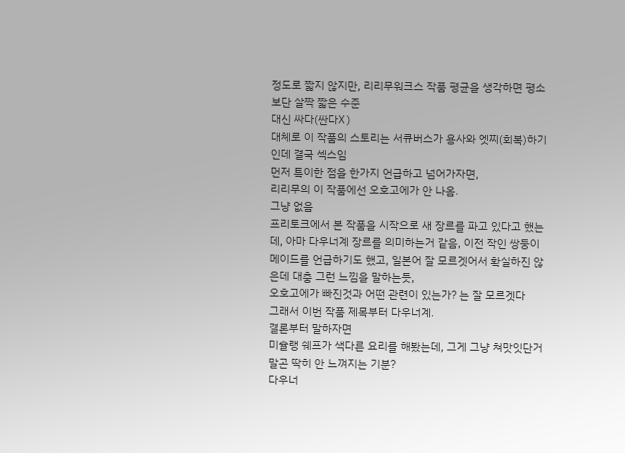정도로 짧지 않지만, 리리무워크스 작품 평균을 생각하면 평소보단 살짝 짧은 수준
대신 싸다(싼다X)
대체로 이 작품의 스토리는 서큐버스가 용사와 엣찌(회복)하기인데 결국 섹스임
먼저 특이한 점을 한가지 언급하고 넘어가자면,
리리무의 이 작품에선 오호고에가 안 나옴.
그냥 없음
프리토크에서 본 작품을 시작으로 새 장르를 파고 있다고 했는데, 아마 다우너계 장르를 의미하는거 같음, 이전 작인 쌍둥이 메이드를 언급하기도 했고, 일본어 잘 모르겟어서 확실하진 않은데 대충 그런 느낌을 말하는듯,
오호고에가 빠진것과 어떤 관련이 있는가? 는 잘 모르겟다
그래서 이번 작품 제목부터 다우너계.
결론부터 말하자면
미슐랭 쉐프가 색다른 요리를 해봤는데, 그게 그냥 쳐맛잇단거 말곤 딱히 안 느껴지는 기분?
다우너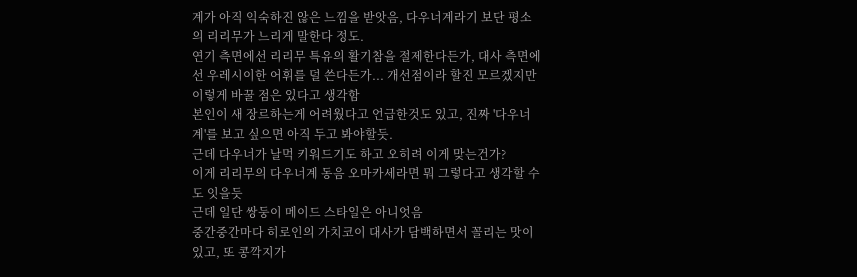계가 아직 익숙하진 않은 느낌을 받앗음, 다우너계라기 보단 평소의 리리무가 느리게 말한다 정도.
연기 측면에선 리리무 특유의 활기참을 절제한다든가, 대사 측면에선 우레시이한 어휘를 덜 쓴다든가... 개선점이라 할진 모르겠지만 이렇게 바꿀 점은 있다고 생각함
본인이 새 장르하는게 어려웠다고 언급한것도 있고, 진짜 '다우너계'를 보고 싶으면 아직 두고 봐야할듯.
근데 다우너가 날먹 키워드기도 하고 오히려 이게 맞는건가?
이게 리리무의 다우너계 동음 오마카세라면 뭐 그렇다고 생각할 수도 잇을듯
근데 일단 쌍둥이 메이드 스타일은 아니엇음
중간중간마다 히로인의 가치코이 대사가 담백하면서 꼴리는 맛이 있고, 또 콩깍지가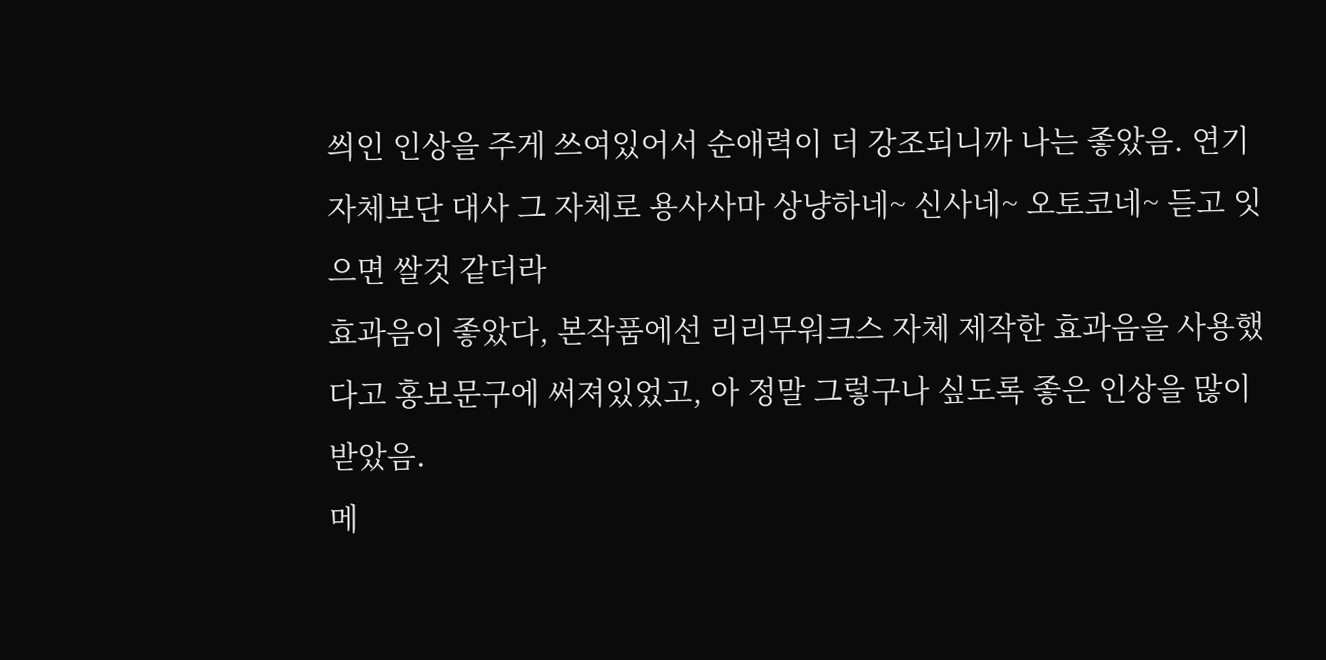씌인 인상을 주게 쓰여있어서 순애력이 더 강조되니까 나는 좋았음. 연기 자체보단 대사 그 자체로 용사사마 상냥하네~ 신사네~ 오토코네~ 듣고 잇으면 쌀것 같더라
효과음이 좋았다, 본작품에선 리리무워크스 자체 제작한 효과음을 사용했다고 홍보문구에 써져있었고, 아 정말 그렇구나 싶도록 좋은 인상을 많이 받았음.
메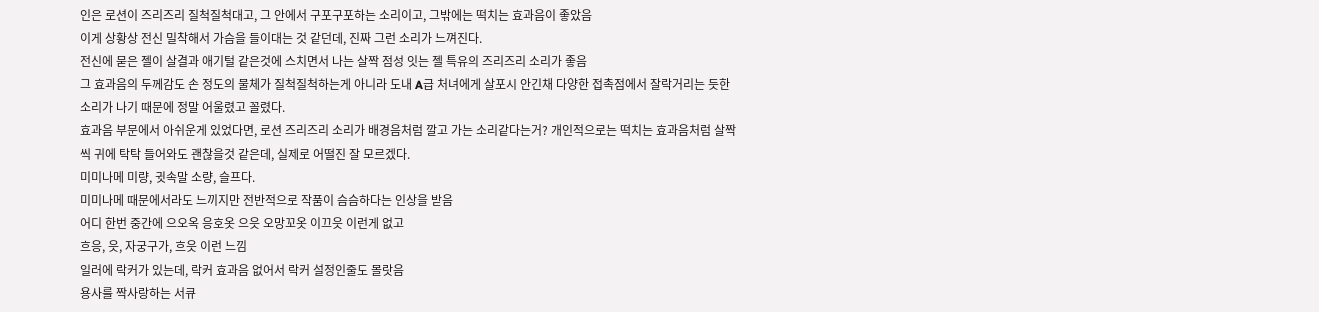인은 로션이 즈리즈리 질척질척대고, 그 안에서 구포구포하는 소리이고, 그밖에는 떡치는 효과음이 좋았음
이게 상황상 전신 밀착해서 가슴을 들이대는 것 같던데, 진짜 그런 소리가 느껴진다.
전신에 묻은 젤이 살결과 애기털 같은것에 스치면서 나는 살짝 점성 잇는 젤 특유의 즈리즈리 소리가 좋음
그 효과음의 두께감도 손 정도의 물체가 질척질척하는게 아니라 도내 A급 처녀에게 살포시 안긴채 다양한 접촉점에서 잘락거리는 듯한 소리가 나기 때문에 정말 어울렸고 꼴렸다.
효과음 부문에서 아쉬운게 있었다면, 로션 즈리즈리 소리가 배경음처럼 깔고 가는 소리같다는거? 개인적으로는 떡치는 효과음처럼 살짝씩 귀에 탁탁 들어와도 괜찮을것 같은데, 실제로 어떨진 잘 모르겠다.
미미나메 미량, 귓속말 소량, 슬프다.
미미나메 때문에서라도 느끼지만 전반적으로 작품이 슴슴하다는 인상을 받음
어디 한번 중간에 으오옥 응호옷 으읏 오망꼬옷 이끄읏 이런게 없고
흐응, 읏, 자궁구가, 흐읏 이런 느낌
일러에 락커가 있는데, 락커 효과음 없어서 락커 설정인줄도 몰랏음
용사를 짝사랑하는 서큐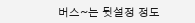버스~는 뒷설정 정도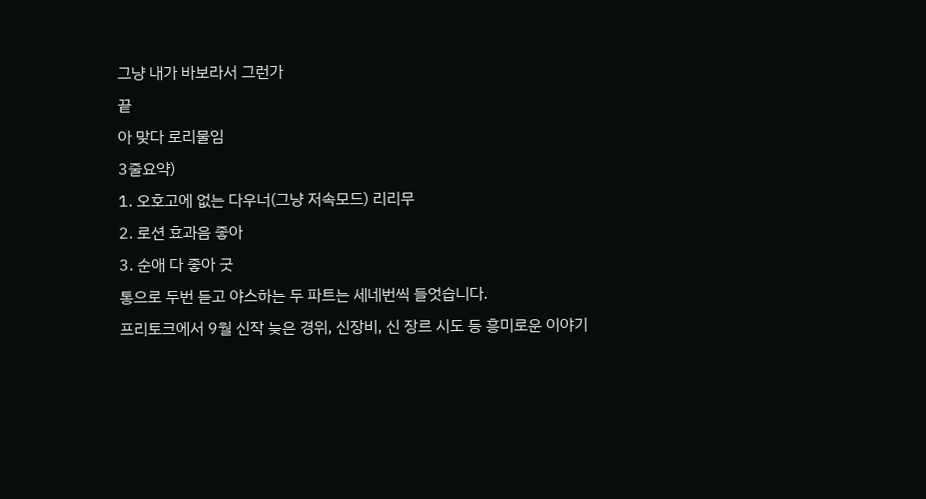그냥 내가 바보라서 그런가
끝
아 맞다 로리물임
3줄요약)
1. 오호고에 없는 다우너(그냥 저속모드) 리리무
2. 로션 효과음 좋아
3. 순애 다 좋아 굿
통으로 두번 듣고 야스하는 두 파트는 세네번씩 들엇습니다.
프리토크에서 9월 신작 늦은 경위, 신장비, 신 장르 시도 등 흥미로운 이야기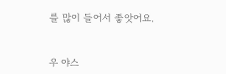를 많이 들어서 좋앗어요.


우 야스